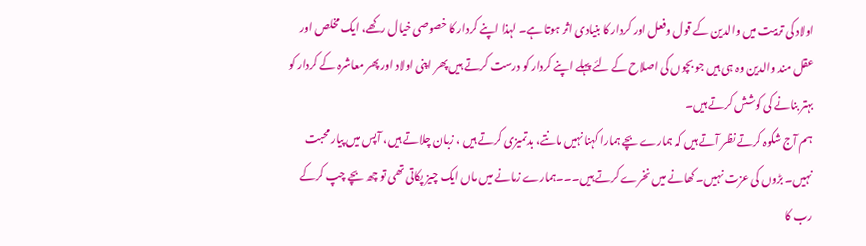اولاد کی تربیت میں والدین کے قول وفعل اور کردار کا بنیادی اثر ہوتا ہے۔ لہذا اپنے کردار کا خصوصی خیال رکھے، ایک مخلص اور عقل مند والدین وہ ہی ہیں جو بچوں کی اصلاح کے لئے پہلے اپنے کردار کو درست کرتے ہیں پھر اپنی اولاد اور پھر معاشرہ کے کردار کو بہتر بنانے کی کوشش کرتے ہیں۔
ہم آج شکوہ کرتے نظر آتے ہیں کہ ہمارے بچے ہمارا کہنا نہیں مانتے، بدتمیزی کرتے ہیں ، زبان چلاتے ہیں، آپس میں پیار محبت نہیں۔ بڑوں کی عزت نہیں۔ کھانے میں نخرے کرتے ہیں۔۔۔ہمارے زمانے میں ماں ایک چیز پکاتی تھی تو چھ بچے چپ کرکے رب کا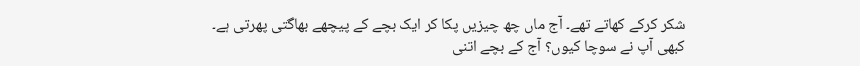شکر کرکے کھاتے تھے۔ آج ماں چھ چیزیں پکا کر ایک بچے کے پیچھے بھاگتی پھرتی ہے۔
کبھی آپ نے سوچا کیوں؟ آج کے بچے اتنی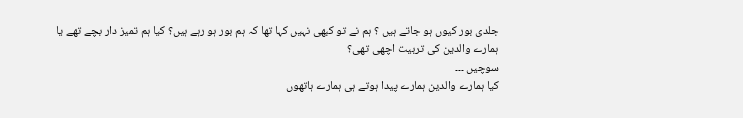جلدی بور کیوں ہو جاتے ہیں ؟ ہم نے تو کبھی نہیں کہا تھا کہ ہم بور ہو رہے ہیں؟ کیا ہم تمیز دار بچے تھے یا ہمارے والدین کی تربیت اچھی تھی؟
سوچیں ۔۔۔
کیا ہمارے والدین ہمارے پیدا ہوتے ہی ہمارے ہاتھوں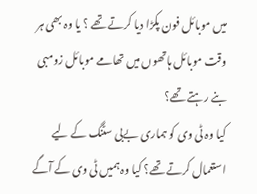میں موبائل فون پکڑا دیا کرتے تھے ؟ یا وہ بھی ہر وقت موبائل ہاتھوں میں تھامے موبائل زومبی بنے رہتے تھے؟
کیا وہ ٹی وی کو ہماری بےبی سٹنگ کے لیے استعمال کرتے تھے؟ کیا وہ ہمیں ٹی وی کے آگے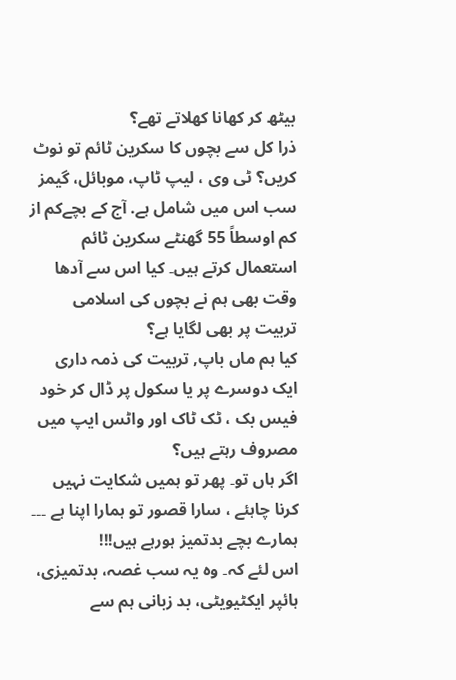بیٹھ کر کھانا کھلاتے تھے؟
ذرا کل سے بچوں کا سکرین ٹائم تو نوٹ کریں؟ ٹی وی ، لیپ ٹاپ، موبائل، گیمز سب اس میں شامل ہے. آج کے بچےکم از کم اوسطاً 55 گھنٹے سکرین ٹائم استعمال کرتے ہیں۔ کیا اس سے آدھا وقت بھی ہم نے بچوں کی اسلامی تربیت پر بھی لگایا ہے؟
کیا ہم ماں باپ, تربیت کی ذمہ داری ایک دوسرے پر یا سکول پر ڈال کر خود فیس بک ، ٹک ٹاک اور واٹس ایپ میں مصروف رہتے ہیں؟
اگر ہاں تو۔ پھر تو ہمیں شکایت نہیں کرنا چاہئے ، سارا قصور تو ہمارا اپنا ہے ۔۔۔
ہمارے بچے بدتمیز ہورہے ہیں!!!
اس لئے کہ۔ وہ یہ سب غصہ، بدتمیزی، ہائپر ایکٹیویٹی، بد زبانی ہم سے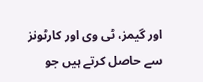اور گیمز، ٹی وی اور کارٹونز سے حاصل کرتے ہیں جو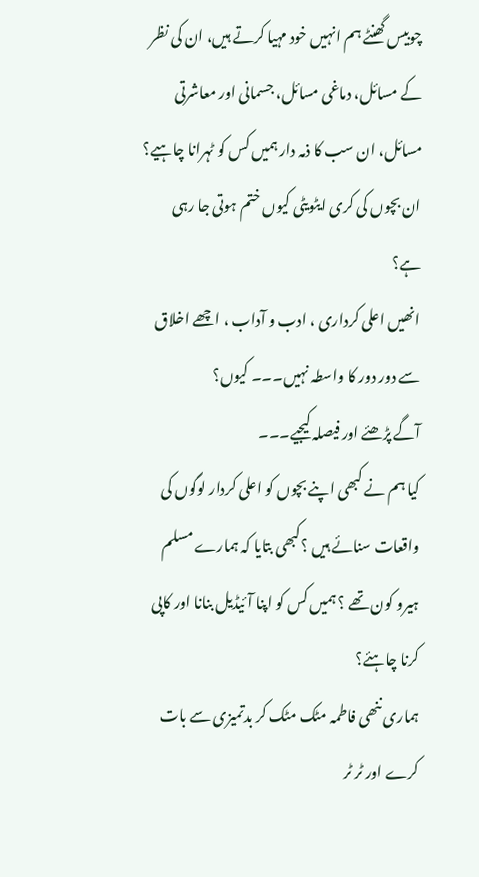چوبیس گھنٹے ہم انہیں خود مہیا کرتے ہیں، ان کی نظر کے مسائل، دماغی مسائل، جسمانی اور معاشرتی مسائل، ان سب کا ذمہ دار ہمیں کس کو ٹہرانا چاہیے؟ ان بچوں کی کری ایٹویٹی کیوں ختم ہوتی جا رہی ہے؟
انھیں اعلی کرداری ، ادب و آداب ، اچھے اخلاق سے دور دور کا واسطہ نہیں۔۔۔ کیوں؟
آگے پڑھئے اور فیصلہ کیجیے۔۔۔
کیا ہم نے کبھی اپنے بچوں کو اعلی کردار لوگوں کی واقعات سنائے ہیں ؟کبھی بتایا کہ ہمارے مسلم ہیرو کون تھے ؟ ہمیں کس کو اپنا آئیڈیل بنانا اور کاپی کرنا چاہئے؟
ہماری ننھی فاطمہ مٹک مٹک کر بدتمیزی سے بات کرے اور ٹر ٹر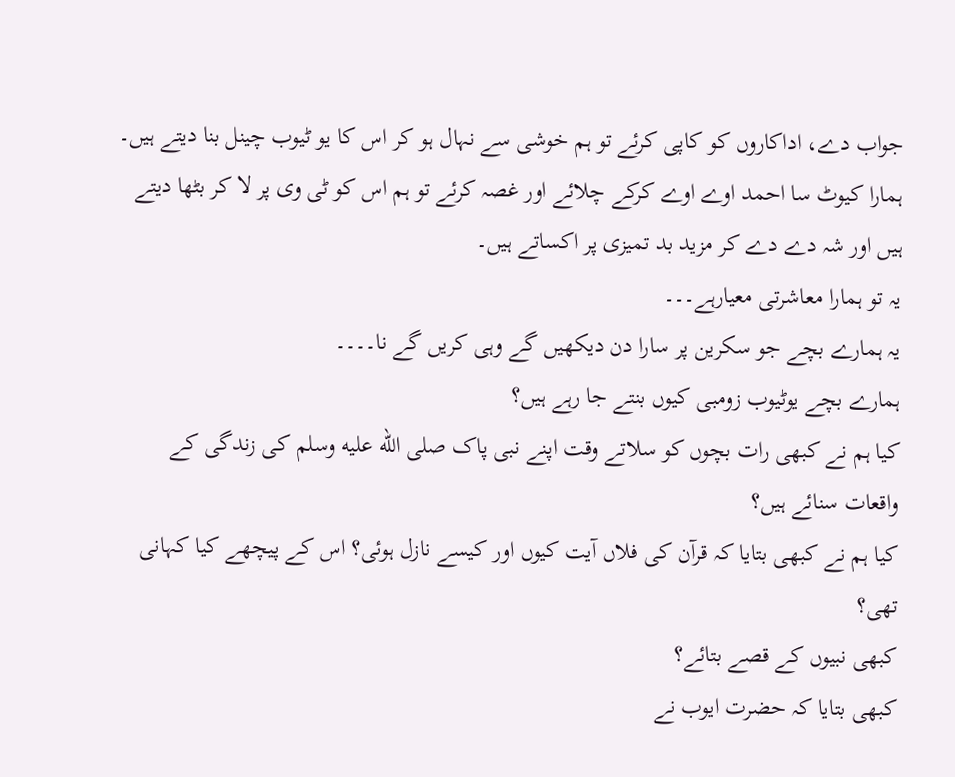جواب دے، اداکاروں کو کاپی کرئے تو ہم خوشی سے نہال ہو کر اس کا یو ٹیوب چینل بنا دیتے ہیں۔ ہمارا کیوٹ سا احمد اوے اوے کرکے چلائے اور غصہ کرئے تو ہم اس کو ٹی وی پر لا کر بٹھا دیتے ہیں اور شہ دے دے کر مزید بد تمیزی پر اکساتے ہیں۔
یہ تو ہمارا معاشرتی معیارہے۔۔۔
یہ ہمارے بچے جو سکرین پر سارا دن دیکھیں گے وہی کریں گے نا۔۔۔۔
ہمارے بچے یوٹیوب زومبی کیوں بنتے جا رہے ہیں؟
کیا ہم نے کبھی رات بچوں کو سلاتے وقت اپنے نبی پاک صلى الله عليه وسلم کی زندگی کے واقعات سنائے ہیں؟
کیا ہم نے کبھی بتایا کہ قرآن کی فلاں آیت کیوں اور کیسے نازل ہوئی؟ اس کے پیچھے کیا کہانی تھی؟
کبھی نبیوں کے قصے بتائے؟
کبھی بتایا کہ حضرت ایوب نے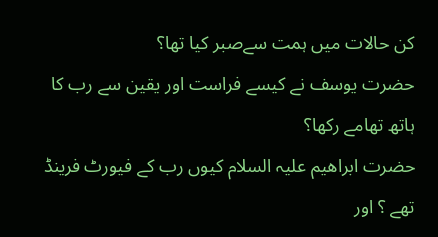کن حالات میں ہمت سےصبر کیا تھا؟
حضرت یوسف نے کیسے فراست اور یقین سے رب کا ہاتھ تھامے رکھا؟
حضرت ابراھیم علیہ السلام کیوں رب کے فیورٹ فرینڈ تھے ؟ اور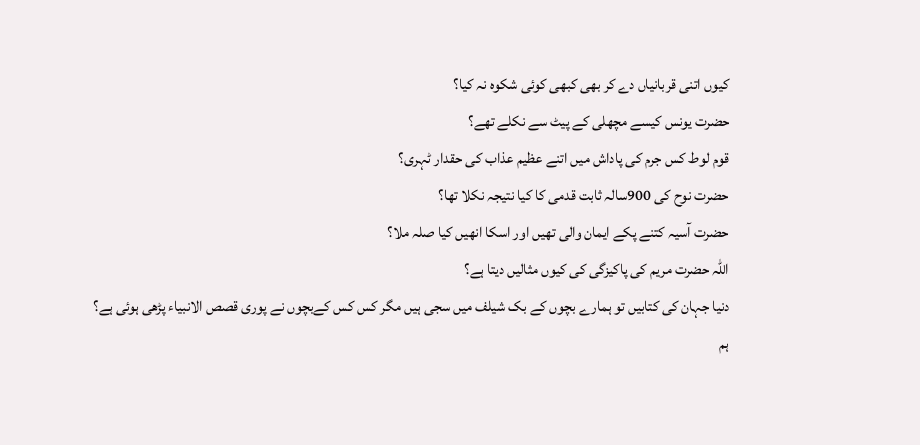کیوں اتنی قربانیاں دے کر بھی کبھی کوئی شکوہ نہ کیا؟
حضرت یونس کیسے مچھلی کے پیٹ سے نکلے تھے؟
قوم لوط کس جرم کی پاداش میں اتنے عظیم عذاب کی حقدار ٹہری؟
حضرت نوح کی 900سالہ ثابت قدمی کا کیا نتیجہ نکلا تھا؟
حضرت آسیہ کتنے پکے ایمان والی تھیں اور اسکا انھیں کیا صلہ ملا؟
اللہ حضرت مریم کی پاکیزگی کی کیوں مثالیں دیتا ہے؟
دنیا جہان کی کتابیں تو ہمارے بچوں کے بک شیلف میں سجی ہیں مگر کس کس کےبچوں نے پوری قصص الانبیاء پڑھی ہوئی ہے؟
ہم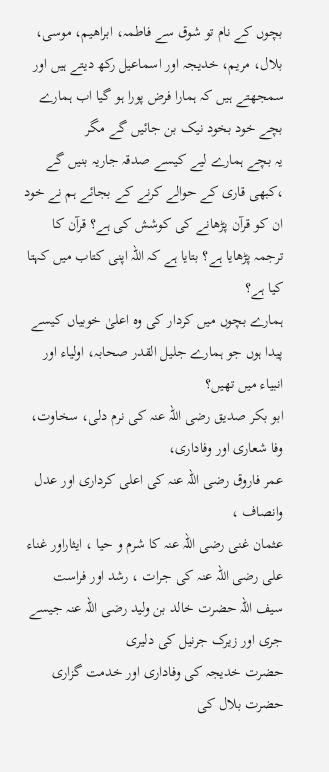بچوں کے نام تو شوق سے فاطمہ، ابراھیم، موسی، بلال، مریم، خدیجہ اور اسماعیل رکھ دیتے ہیں اور سمجھتے ہیں کہ ہمارا فرض پورا ہو گیا اب ہمارے بچے خود بخود نیک بن جائیں گے مگر
یہ بچے ہمارے لیے کیسے صدقہ جاریہ بنیں گے ،کبھی قاری کے حوالے کرنے کے بجائے ہم نے خود ان کو قرآن پڑھانے کی کوشش کی ہے؟ قرآن کا ترجمہ پڑھایا ہے؟ بتایا ہے کہ اللہ اپنی کتاب میں کہتا کیا ہے؟
ہمارے بچوں میں کردار کی وہ اعلیٰ خوبیاں کیسے پیدا ہوں جو ہمارے جلیل القدر صحابہ، اولیاء اور انبیاء میں تھیں؟
ابو بکر صدیق رضی اللہ عنہ کی نرم دلی، سخاوت، وفا شعاری اور وفاداری،
عمر فاروق رضی اللہ عنہ کی اعلی کرداری اور عدل وانصاف ،
عثمان غنی رضی اللہ عنہ کا شرم و حیا ، ایثاراور غناء
علی رضی اللہ عنہ کی جرات ، رشد اور فراست
سیف اللہ حضرت خالد بن ولید رضی اللہ عنہ جیسے جری اور زیرک جرنیل کی دلیری
حضرت خدیجہ کی وفاداری اور خدمت گزاری
حضرت بلال کی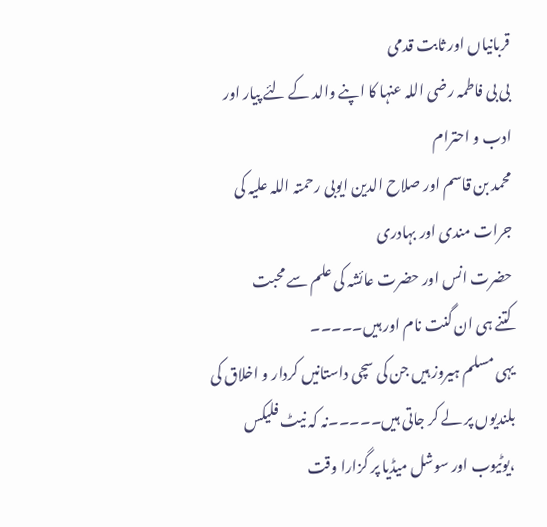قربانیاں اور ثابت قدمی
بی بی فاطمہ رضی اللہ عنہا کا اپنے والد کے لئے پیار اور ادب و احترام
محمد بن قاسم اور صلاح الدین ایوبی رحمتہ اللہ علیہ کی جرات مندی اور بہادری
حضرت انس اور حضرت عائشہ کی علم سے محبت
کتنے ہی ان گنت نام اور ہیں۔۔۔۔۔
یہی مسلم ہیروز ہیں جن کی سچی داستانیں کردار و اخلاق کی بلندیوں پر لے کر جاتی ہیں۔۔۔۔۔نہ کہ نیٹ فلیکس ،یوٹیوب اور سوشل میڈیا پر گزارا وقت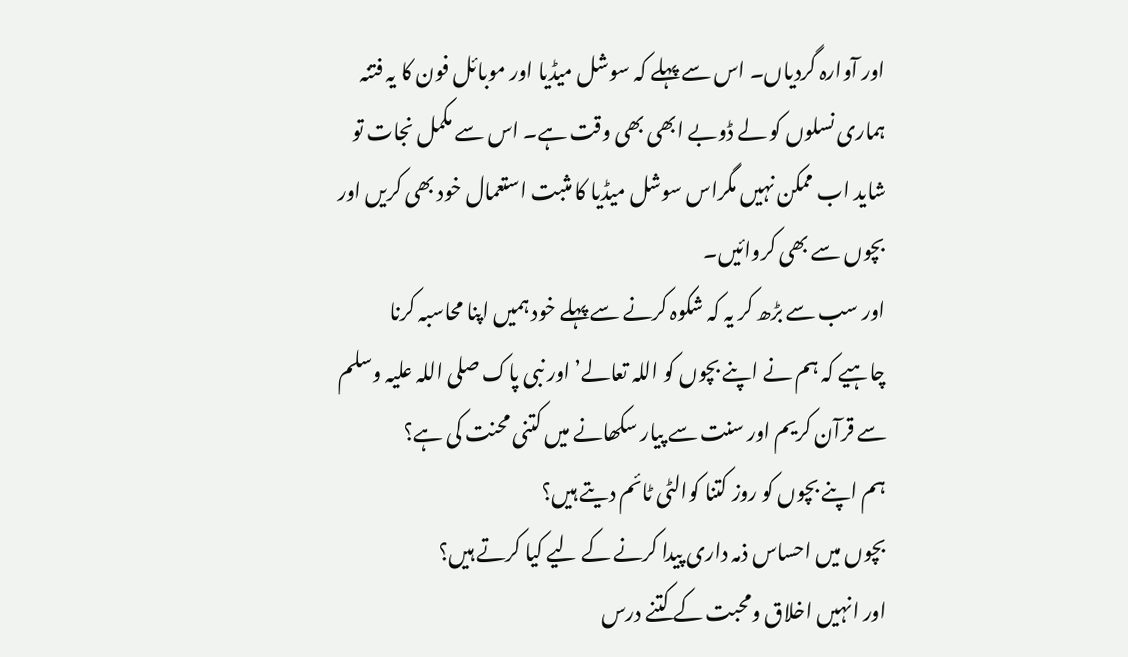اور آوارہ گردیاں۔ اس سے پہلے کہ سوشل میڈیا اور موبائل فون کا یہ فتنہ ہماری نسلوں کو لے ڈوبے ابھی بھی وقت ہے۔ اس سے مکمل نجات تو شاید اب ممکن نہیں مگراس سوشل میڈیا کا مثبت استعمال خود بھی کریں اور بچوں سے بھی کروائیں۔
اور سب سے بڑھ کر یہ کہ شکوہ کرنے سے پہلے خود ہمیں اپنا محاسبہ کرنا چاہیے کہ ہم نے اپنے بچوں کو اللہ تعالے’ اور نبی پاک صلی اللہ علیہ وسلم سے قرآن کریم اور سنت سے پیار سکھانے میں کتنی محنت کی ہے؟
ہم اپنے بچوں کو روز کتنا کوالٹی ٹائم دیتے ہیں؟
بچوں میں احساس ذمہ داری پیدا کرنے کے لیے کیا کرتے ہیں؟
اور انہیں اخلاق ومحبت کے کتنے درس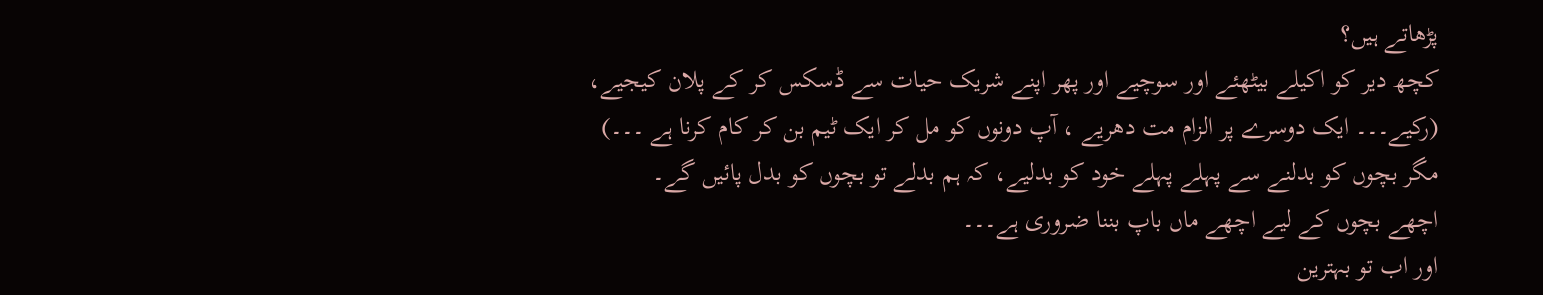پڑھاتے ہیں؟
کچھ دیر کو اکیلے بیٹھئے اور سوچیے اور پھر اپنے شریک حیات سے ڈسکس کر کے پلان کیجیے،
(رکیے۔۔۔ ایک دوسرے پر الزام مت دھریے ، آپ دونوں کو مل کر ایک ٹیم بن کر کام کرنا ہے ۔۔۔)
مگر بچوں کو بدلنے سے پہلے پہلے خود کو بدلیے، کہ ہم بدلے تو بچوں کو بدل پائیں گے۔
اچھے بچوں کے لیے اچھے ماں باپ بننا ضروری ہے۔۔۔
اور اب تو بہترین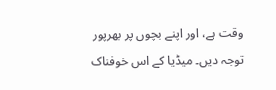وقت ہے، اور اپنے بچوں پر بھرپور توجہ دیں۔ میڈیا کے اس خوفناک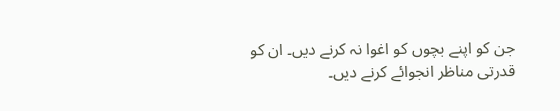جن کو اپنے بچوں کو اغوا نہ کرنے دیں۔ ان کو قدرتی مناظر انجوائے کرنے دیں۔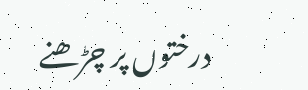درختوں پر چڑھنے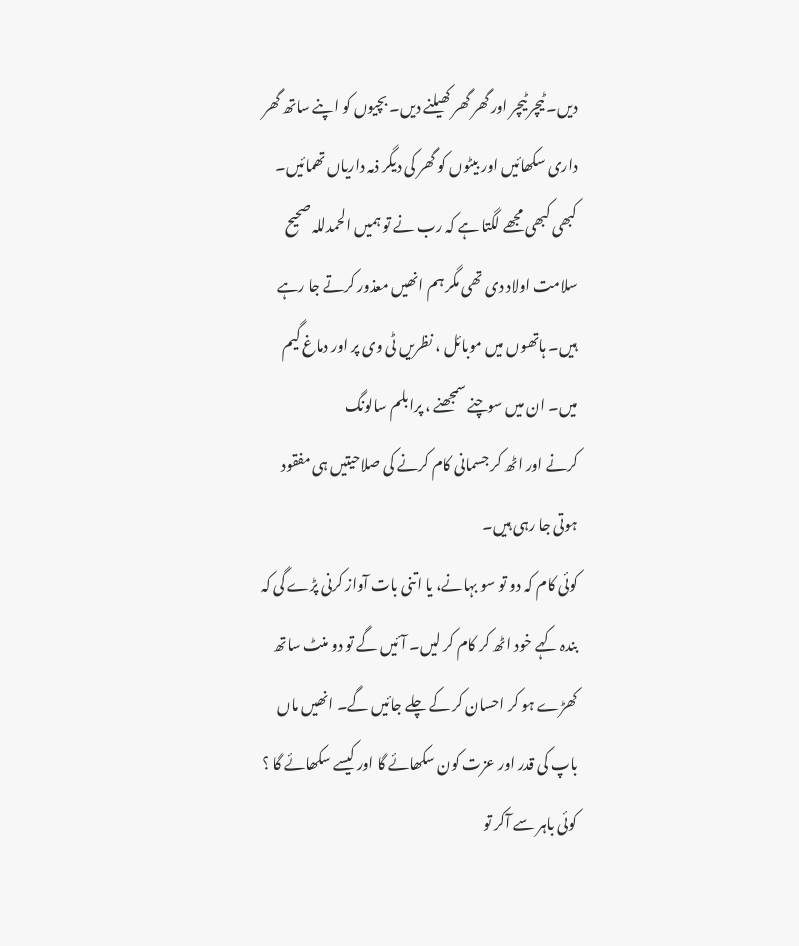دیں۔ ٹیچر ٹیچر اور گھر گھر کھیلنے دیں۔ بچیوں کو اپنے ساتھ گھر داری سکھائیں اور بیٹوں کو گھر کی دیگر ذمہ داریاں تھمائیں۔
کبھی کبھی مجھے لگتا ہے کہ رب نے تو ہمیں الحمدللہ صحیح سلامت اولاد دی تھی مگر ہم انھیں معذور کرتے جا رہے ہیں۔ ہاتھوں میں موبائل ، نظریں ٹی وی پر اور دماغ گیم میں۔ ان میں سوچنے سمجھنے ، پرابلم سالونگ
کرنے اور اٹھ کر جسمانی کام کرنے کی صلاحیتیں ہی مفقود ہوتی جا رہی ہیں۔
کوئی کام کہ دو تو سو بہانے، یا اتنی بات آواز کرنی پڑے گی کہ بندہ کہے خود اٹھ کر کام کر لیں۔ آئیں گے تو دو منٹ ساتھ کھڑے ہو کر احسان کر کے چلے جائیں گے۔ انھیں ماں باپ کی قدر اور عزت کون سکھائے گا اور کیسے سکھائے گا ؟
کوئی باہر سے آکر تو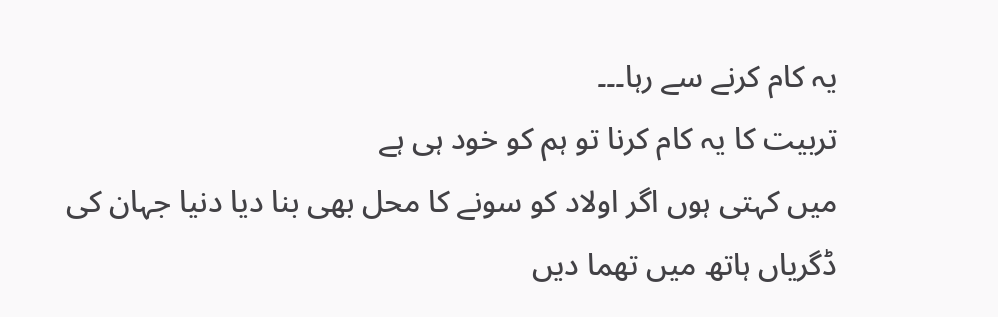یہ کام کرنے سے رہا۔۔۔
تربیت کا یہ کام کرنا تو ہم کو خود ہی ہے
میں کہتی ہوں اگر اولاد کو سونے کا محل بھی بنا دیا دنیا جہان کی ڈگریاں ہاتھ میں تھما دیں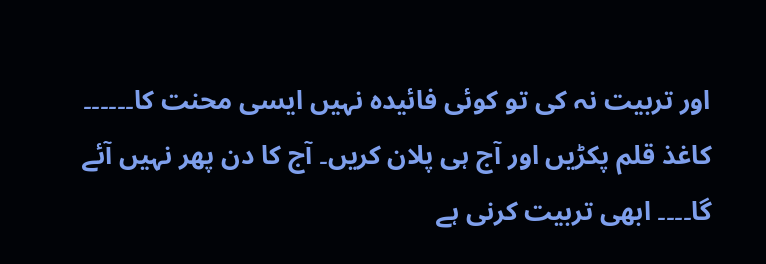اور تربیت نہ کی تو کوئی فائیدہ نہیں ایسی محنت کا۔۔۔۔۔۔
کاغذ قلم پکڑیں اور آج ہی پلان کریں۔ آج کا دن پھر نہیں آئے گا۔۔۔۔ ابھی تربیت کرنی ہے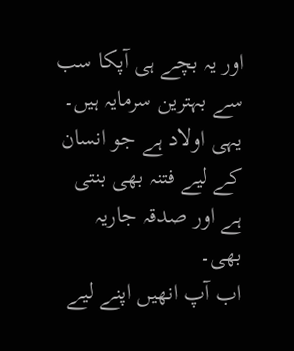اور یہ بچے ہی آپکا سب سے بہترین سرمایہ ہیں۔ یہی اولاد ہے جو انسان کے لیے فتنہ بھی بنتی ہے اور صدقہ جاریہ بھی۔
اب آپ انھیں اپنے لیے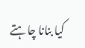کیا بنانا چاہتے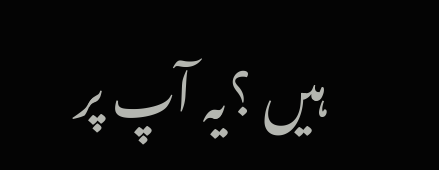ہیں ؟یہ آپ پر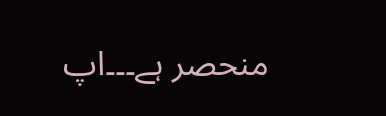منحصر ہے۔۔۔اپ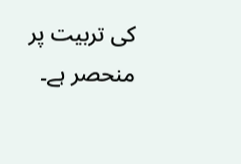کی تربیت پر منحصر ہے۔